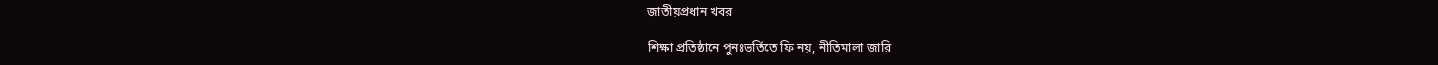জাতীয়প্রধান খবর

শিক্ষা প্রতিষ্ঠানে পুনঃভর্তিতে ফি নয়, নীতিমালা জারি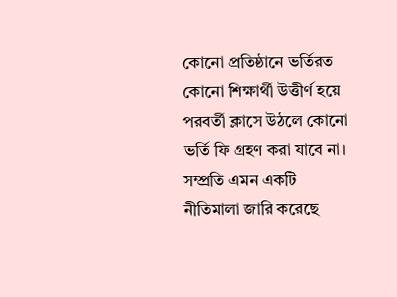কোনো প্রতিষ্ঠানে ভর্তিরত কোনো শিক্ষার্থী উত্তীর্ণ হয়ে পরবর্তী ক্লাসে উঠলে কোনো ভর্তি ফি গ্রহণ করা যাবে না। সম্প্রতি এমন একটি নীতিমালা জারি করেছে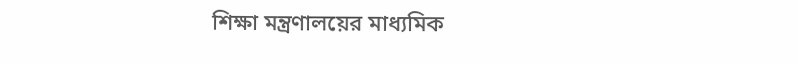শিক্ষা মন্ত্রণালয়ের মাধ্যমিক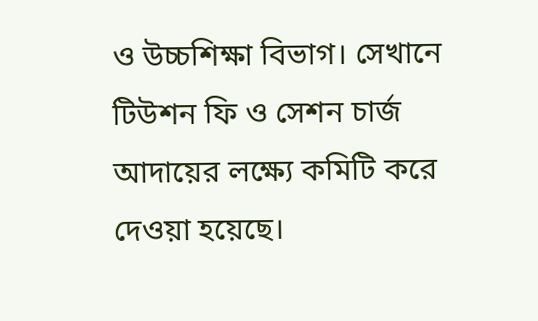ও উচ্চশিক্ষা বিভাগ। সেখানে টিউশন ফি ও সেশন চার্জ আদায়ের লক্ষ্যে কমিটি করে দেওয়া হয়েছে।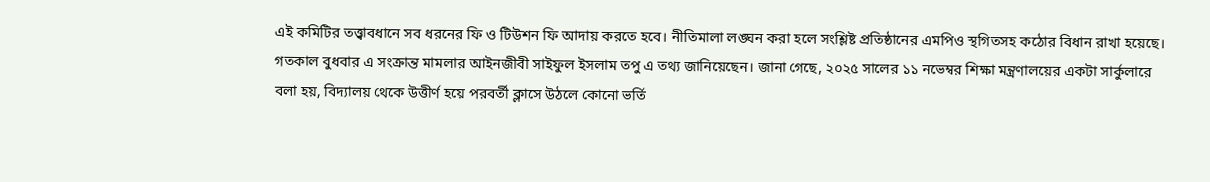এই কমিটির তত্ত্বাবধানে সব ধরনের ফি ও টিউশন ফি আদায় করতে হবে। নীতিমালা লঙ্ঘন করা হলে সংশ্লিষ্ট প্রতিষ্ঠানের এমপিও স্থগিতসহ কঠোর বিধান রাখা হয়েছে। গতকাল বুধবার এ সংক্রান্ত মামলার আইনজীবী সাইফুল ইসলাম তপু এ তথ্য জানিয়েছেন। জানা গেছে, ২০২৫ সালের ১১ নভেম্বর শিক্ষা মন্ত্রণালয়ের একটা সার্কুলারে বলা হয়, বিদ্যালয় থেকে উত্তীর্ণ হয়ে পরবর্তী ক্লাসে উঠলে কোনো ভর্তি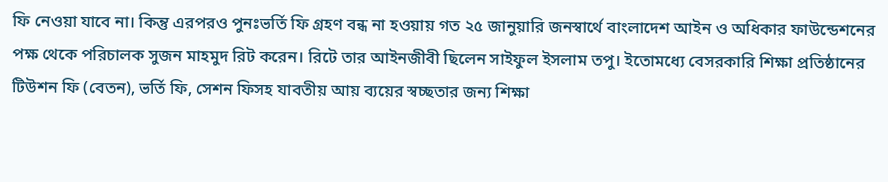ফি নেওয়া যাবে না। কিন্তু এরপরও পুনঃভর্তি ফি গ্রহণ বন্ধ না হওয়ায় গত ২৫ জানুয়ারি জনস্বার্থে বাংলাদেশ আইন ও অধিকার ফাউন্ডেশনের পক্ষ থেকে পরিচালক সুজন মাহমুদ রিট করেন। রিটে তার আইনজীবী ছিলেন সাইফুল ইসলাম তপু। ইতোমধ্যে বেসরকারি শিক্ষা প্রতিষ্ঠানের টিউশন ফি (বেতন), ভর্তি ফি, সেশন ফিসহ যাবতীয় আয় ব্যয়ের স্বচ্ছতার জন্য শিক্ষা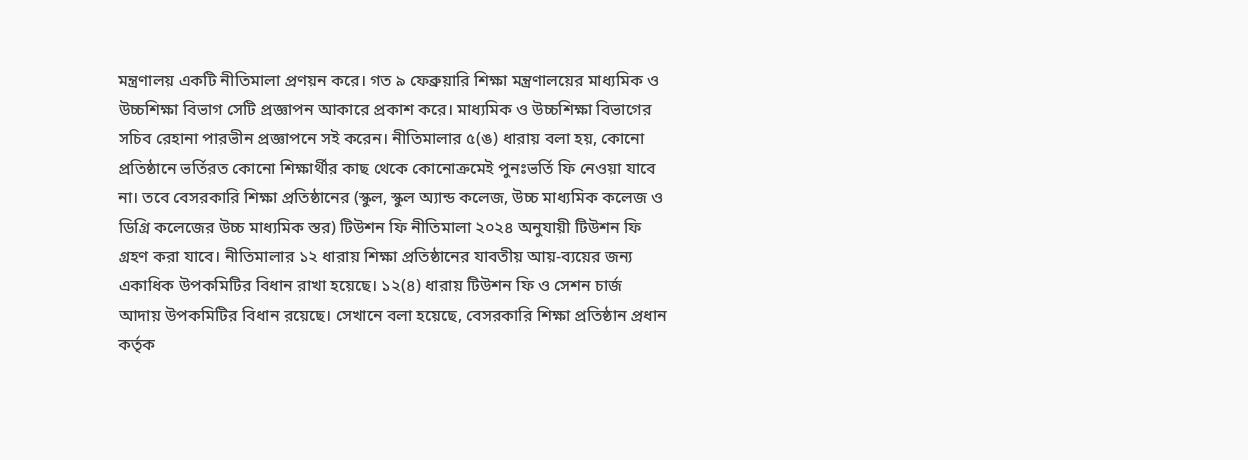মন্ত্রণালয় একটি নীতিমালা প্রণয়ন করে। গত ৯ ফেব্রুয়ারি শিক্ষা মন্ত্রণালয়ের মাধ্যমিক ও উচ্চশিক্ষা বিভাগ সেটি প্রজ্ঞাপন আকারে প্রকাশ করে। মাধ্যমিক ও উচ্চশিক্ষা বিভাগের সচিব রেহানা পারভীন প্রজ্ঞাপনে সই করেন। নীতিমালার ৫(ঙ) ধারায় বলা হয়, কোনো প্রতিষ্ঠানে ভর্তিরত কোনো শিক্ষার্থীর কাছ থেকে কোনোক্রমেই পুনঃভর্তি ফি নেওয়া যাবে না। তবে বেসরকারি শিক্ষা প্রতিষ্ঠানের (স্কুল, স্কুল অ্যান্ড কলেজ, উচ্চ মাধ্যমিক কলেজ ও ডিগ্রি কলেজের উচ্চ মাধ্যমিক স্তর) টিউশন ফি নীতিমালা ২০২৪ অনুযায়ী টিউশন ফি গ্রহণ করা যাবে। নীতিমালার ১২ ধারায় শিক্ষা প্রতিষ্ঠানের যাবতীয় আয়-ব্যয়ের জন্য একাধিক উপকমিটির বিধান রাখা হয়েছে। ১২(৪) ধারায় টিউশন ফি ও সেশন চার্জ আদায় উপকমিটির বিধান রয়েছে। সেখানে বলা হয়েছে, বেসরকারি শিক্ষা প্রতিষ্ঠান প্রধান কর্তৃক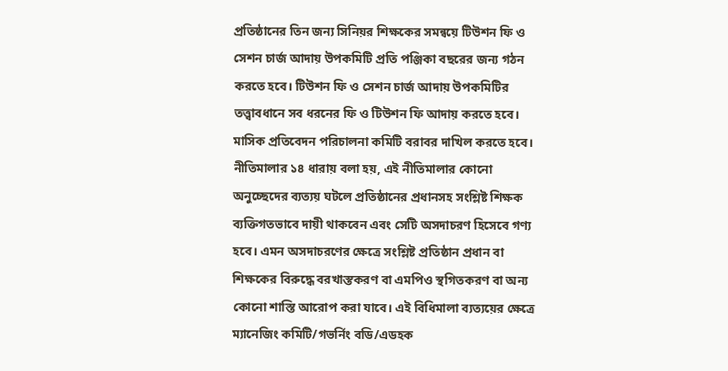প্রতিষ্ঠানের তিন জন্য সিনিয়র শিক্ষকের সমন্বয়ে টিউশন ফি ও সেশন চার্জ আদায় উপকমিটি প্রতি পঞ্জিকা বছরের জন্য গঠন করতে হবে। টিউশন ফি ও সেশন চার্জ আদায় উপকমিটির তত্ত্বাবধানে সব ধরনের ফি ও টিউশন ফি আদায় করতে হবে। মাসিক প্রতিবেদন পরিচালনা কমিটি বরাবর দাখিল করতে হবে। নীতিমালার ১৪ ধারায় বলা হয়, এই নীতিমালার কোনো অনুচ্ছেদের ব্যত্যয় ঘটলে প্রতিষ্ঠানের প্রধানসহ সংশ্লিষ্ট শিক্ষক ব্যক্তিগতভাবে দায়ী থাকবেন এবং সেটি অসদাচরণ হিসেবে গণ্য হবে। এমন অসদাচরণের ক্ষেত্রে সংশ্লিষ্ট প্রতিষ্ঠান প্রধান বা শিক্ষকের বিরুদ্ধে বরখাস্তকরণ বা এমপিও স্থগিতকরণ বা অন্য কোনো শাস্তি আরোপ করা যাবে। এই বিধিমালা ব্যত্যয়ের ক্ষেত্রে ম্যানেজিং কমিটি/গভর্নিং বডি/এডহক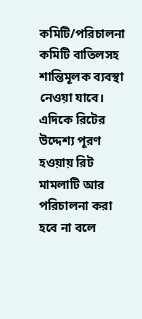কমিটি/পরিচালনা কমিটি বাতিলসহ শান্তিমূলক ব্যবস্থা নেওয়া যাবে। এদিকে রিটের উদ্দেশ্য পূরণ হওয়ায় রিট মামলাটি আর পরিচালনা করা হবে না বলে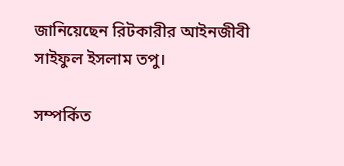জানিয়েছেন রিটকারীর আইনজীবী সাইফুল ইসলাম তপু।

সম্পর্কিত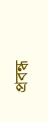প্রবন্ধ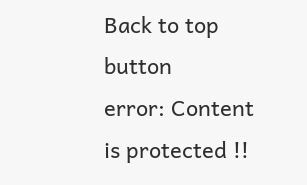Back to top button
error: Content is protected !!